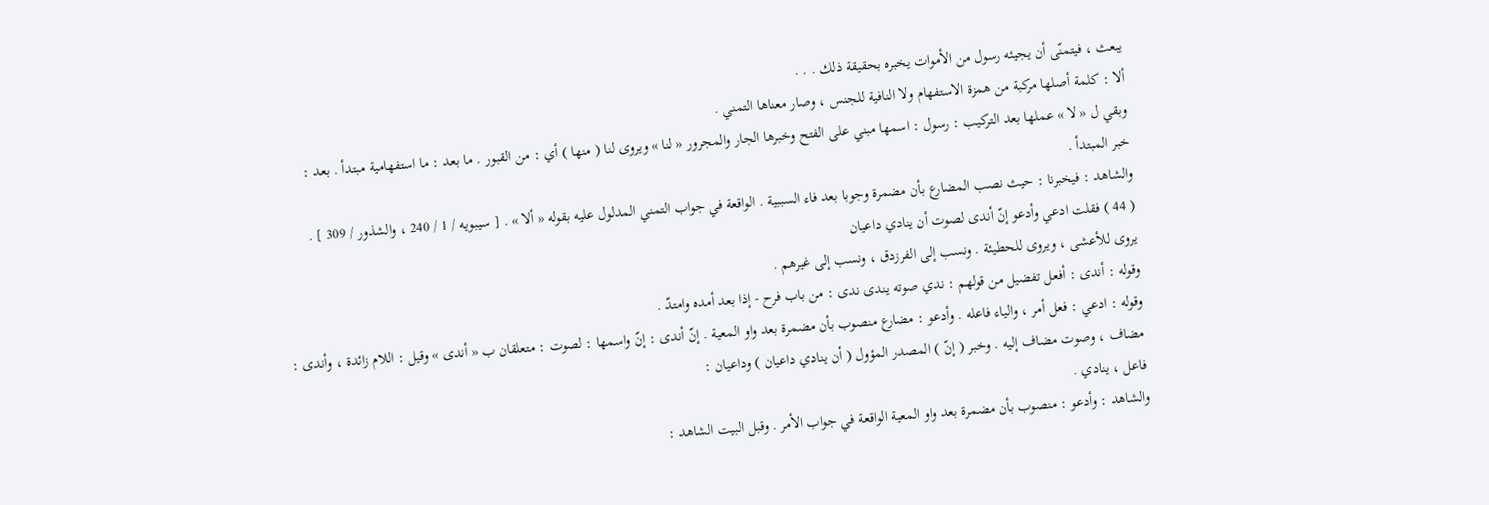يبعث ، فيتمنّى أن يجيئه رسول من الأموات يخبره بحقيقة ذلك . . .
ألا : كلمة أصلها مركبة من همزة الاستفهام ولا النافية للجنس ، وصار معناها التمني .
وبقي ل « لا » عملها بعد التركيب : رسول : اسمها مبني على الفتح وخبرها الجار والمجرور « لنا » ويروى لنا ( منها ) أي : من القبور . ما بعد : ما استفهامية مبتدأ . بعد :
خبر المبتدأ .
والشاهد : فيخبرنا : حيث نصب المضارع بأن مضمرة وجوبا بعد فاء السببية . الواقعة في جواب التمني المدلول عليه بقوله « ألا » . [ سيبويه / 1 / 240 ، والشذور / 309 ] .
( 44 ) فقلت ادعي وأدعو إنّ أندى لصوت أن ينادي داعيان
يروى للأعشى ، ويروى للحطيئة . ونسب إلى الفرزدق ، ونسب إلى غيرهم .
وقوله : أندى : أفعل تفضيل من قولهم : ندي صوته يندى ندى : من باب فرح - إذا بعد أمده وامتدّ .
وقوله : ادعي : فعل أمر ، والياء فاعله . وأدعو : مضارع منصوب بأن مضمرة بعد واو المعية . إنّ أندى : إنّ واسمها : لصوت : متعلقان ب « أندى » وقيل : اللام زائدة ، وأندى :
مضاف ، وصوت مضاف إليه . وخبر ( إنّ ) المصدر المؤول ( أن ينادي داعيان ) وداعيان :
فاعل ، ينادي .
والشاهد : وأدعو : منصوب بأن مضمرة بعد واو المعية الواقعة في جواب الأمر . وقبل البيت الشاهد :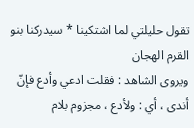تقول حليلتي لما اشتكينا * سيدركنا بنو القرم الهجان
ويروى الشاهد : فقلت ادعي وأدع فإنّ أندى ، أي : ولأدع ، مجزوم بلام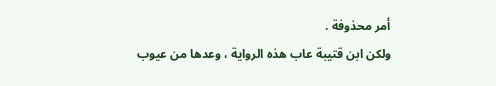أمر محذوفة .
ولكن ابن قتيبة عاب هذه الرواية ، وعدها من عيوب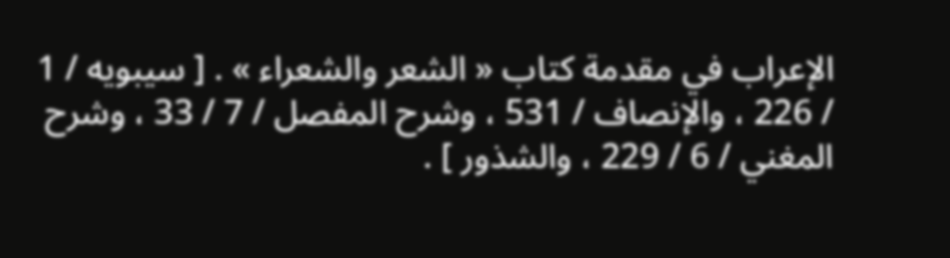الإعراب في مقدمة كتاب « الشعر والشعراء » . [ سيبويه / 1 / 226 ، والإنصاف / 531 ، وشرح المفصل / 7 / 33 ، وشرح المغني / 6 / 229 ، والشذور ] .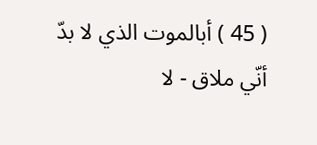( 45 ) أبالموت الذي لا بدّ أنّي ملاق - لا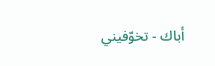أباك - تخوّفيني